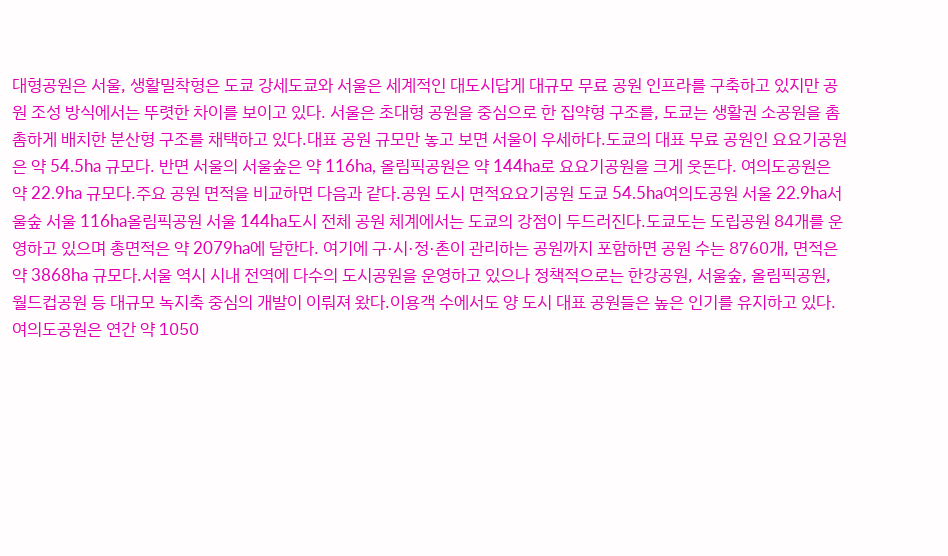대형공원은 서울, 생활밀착형은 도쿄 강세도쿄와 서울은 세계적인 대도시답게 대규모 무료 공원 인프라를 구축하고 있지만 공원 조성 방식에서는 뚜렷한 차이를 보이고 있다. 서울은 초대형 공원을 중심으로 한 집약형 구조를, 도쿄는 생활권 소공원을 촘촘하게 배치한 분산형 구조를 채택하고 있다.대표 공원 규모만 놓고 보면 서울이 우세하다.도쿄의 대표 무료 공원인 요요기공원은 약 54.5ha 규모다. 반면 서울의 서울숲은 약 116ha, 올림픽공원은 약 144ha로 요요기공원을 크게 웃돈다. 여의도공원은 약 22.9ha 규모다.주요 공원 면적을 비교하면 다음과 같다.공원 도시 면적요요기공원 도쿄 54.5ha여의도공원 서울 22.9ha서울숲 서울 116ha올림픽공원 서울 144ha도시 전체 공원 체계에서는 도쿄의 강점이 두드러진다.도쿄도는 도립공원 84개를 운영하고 있으며 총면적은 약 2079ha에 달한다. 여기에 구·시·정·촌이 관리하는 공원까지 포함하면 공원 수는 8760개, 면적은 약 3868ha 규모다.서울 역시 시내 전역에 다수의 도시공원을 운영하고 있으나 정책적으로는 한강공원, 서울숲, 올림픽공원, 월드컵공원 등 대규모 녹지축 중심의 개발이 이뤄져 왔다.이용객 수에서도 양 도시 대표 공원들은 높은 인기를 유지하고 있다.여의도공원은 연간 약 1050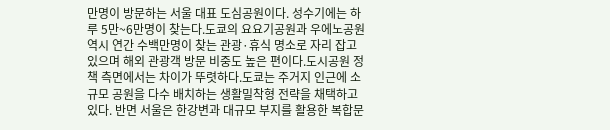만명이 방문하는 서울 대표 도심공원이다. 성수기에는 하루 5만~6만명이 찾는다.도쿄의 요요기공원과 우에노공원 역시 연간 수백만명이 찾는 관광·휴식 명소로 자리 잡고 있으며 해외 관광객 방문 비중도 높은 편이다.도시공원 정책 측면에서는 차이가 뚜렷하다.도쿄는 주거지 인근에 소규모 공원을 다수 배치하는 생활밀착형 전략을 채택하고 있다. 반면 서울은 한강변과 대규모 부지를 활용한 복합문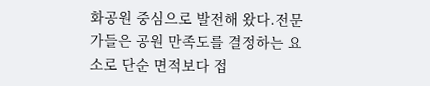화공원 중심으로 발전해 왔다.전문가들은 공원 만족도를 결정하는 요소로 단순 면적보다 접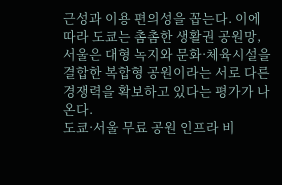근성과 이용 편의성을 꼽는다. 이에 따라 도쿄는 촘촘한 생활권 공원망, 서울은 대형 녹지와 문화·체육시설을 결합한 복합형 공원이라는 서로 다른 경쟁력을 확보하고 있다는 평가가 나온다.
도쿄·서울 무료 공원 인프라 비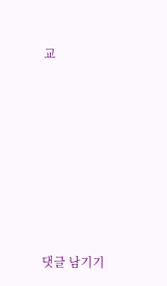교












댓글 남기기